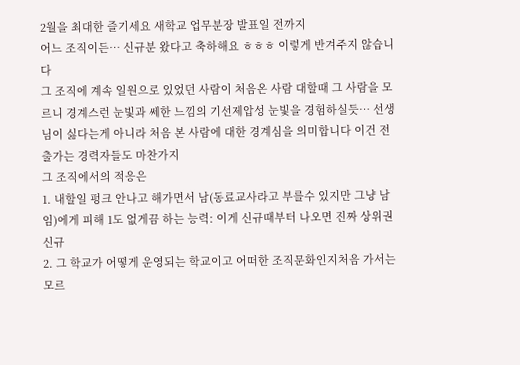2월을 최대한 즐기세요 새학교 업무분장 발표일 전까지
어느 조직이든… 신규분 왔다고 축하해요 ㅎㅎㅎ 이렇게 반겨주지 않습니다
그 조직에 계속 일원으로 있었던 사람이 처음온 사람 대할때 그 사람을 모르니 경계스런 눈빛과 쎄한 느낌의 기선제압성 눈빛을 경험하실듯… 선생님이 싫다는게 아니라 처음 본 사람에 대한 경계심을 의미합니다 이건 전출가는 경력자들도 마찬가지
그 조직에서의 적응은
1. 내할일 펑크 안나고 해가면서 남(동료교사라고 부를수 있지만 그냥 남임)에게 피해 1도 없게끔 하는 능력: 이게 신규때부터 나오면 진짜 상위권 신규
2. 그 학교가 어떻게 운영되는 학교이고 어떠한 조직문화인지처음 가서는 모르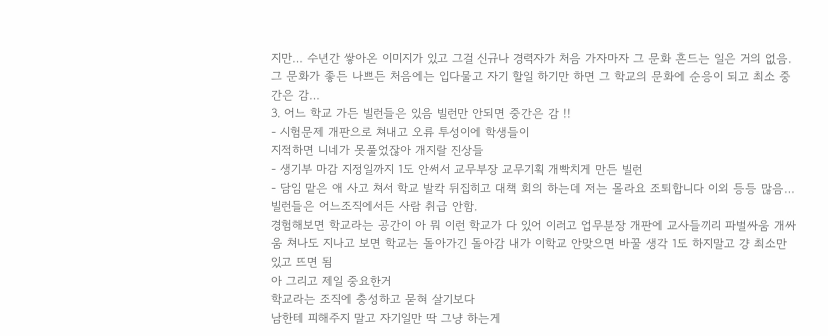지만… 수년간 쌓아온 이미지가 있고 그걸 신규나 경력자가 처음 가자마자 그 문화 흔드는 일은 거의 없음. 그 문화가 좋든 나쁘든 처음에는 입다물고 자기 할일 하기만 하면 그 학교의 문화에 순응이 되고 최소 중간은 감…
3. 어느 학교 가든 빌런들은 있음 빌런만 안되면 중간은 감 !!
- 시험문제 개판으로 쳐내고 오류 투성이에 학생들이
지적하면 니네가 못풀었잖아 개지랄 진상들
- 생기부 마감 지정일까지 1도 안써서 교무부장 교무기획 개빡치게 만든 빌런
- 담임 맡은 애 사고 쳐서 학교 발칵 뒤집히고 대책 회의 하는데 저는 몰라요 조퇴합니다 이외 등등 많음… 빌런들은 어느조직에서든 사람 취급 안함.
경험해보면 학교라는 공간이 아 뭐 이런 학교가 다 있어 이러고 업무분장 개판에 교사들끼리 파벌싸움 개싸움 쳐나도 지나고 보면 학교는 돌아가긴 돌아감 내가 이학교 안맞으면 바꿀 생각 1도 하지말고 걍 최소만 있고 뜨면 됨
아 그리고 제일 중요한거
학교라는 조직에 충성하고 묻혀 살기보다
남한테 피해주지 말고 자기일만 딱 그냥 하는게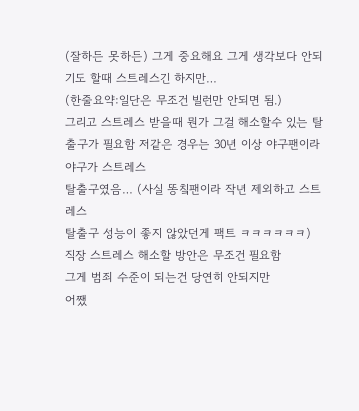(잘하든 못하든) 그게 중요해요 그게 생각보다 안되기도 할때 스트레스긴 하지만…
(한줄요약:일단은 무조건 빌런만 안되면 됨.)
그리고 스트레스 받을때 뭔가 그걸 해소할수 있는 탈출구가 필요함 저같은 경우는 30년 이상 야구팬이라 야구가 스트레스
탈출구였음… (사실 똥칰팬이라 작년 제외하고 스트레스
탈출구 성능이 좋지 않았던게 팩트 ㅋㅋㅋㅋㅋㅋ)
직장 스트레스 해소할 방안은 무조건 필요함
그게 범죄 수준이 되는건 당연히 안되지만
어쨌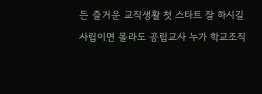든 즐거운 교직생활 첫 스타트 잘 하시길
사립이면 몰라도 공립교사 누가 학교조직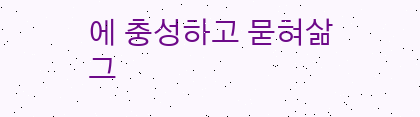에 충성하고 묻혀삶
그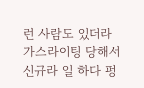런 사람도 있더라 가스라이팅 당해서
신규라 일 하다 펑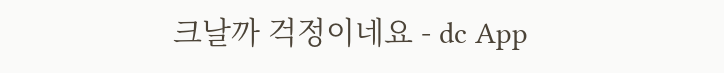크날까 걱정이네요 - dc App